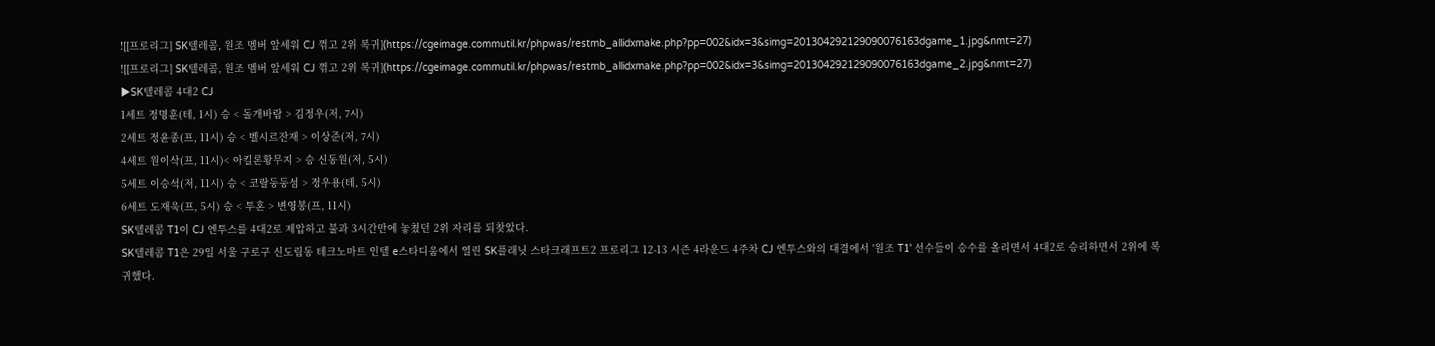![[프로리그] SK텔레콤, 원조 멤버 앞세워 CJ 꺾고 2위 복귀](https://cgeimage.commutil.kr/phpwas/restmb_allidxmake.php?pp=002&idx=3&simg=201304292129090076163dgame_1.jpg&nmt=27)
![[프로리그] SK텔레콤, 원조 멤버 앞세워 CJ 꺾고 2위 복귀](https://cgeimage.commutil.kr/phpwas/restmb_allidxmake.php?pp=002&idx=3&simg=201304292129090076163dgame_2.jpg&nmt=27)
▶SK텔레콤 4대2 CJ
1세트 정명훈(테, 1시) 승 < 돌개바람 > 김정우(저, 7시)
2세트 정윤종(프, 11시) 승 < 벨시르잔재 > 이상준(저, 7시)
4세트 원이삭(프, 11시)< 아킬론황무지 > 승 신동원(저, 5시)
5세트 이승석(저, 11시) 승 < 코랄둥둥섬 > 정우용(테, 5시)
6세트 도재욱(프, 5시) 승 < 투혼 > 변영봉(프, 11시)
SK텔레콤 T1이 CJ 엔투스를 4대2로 제압하고 불과 3시간만에 놓쳤던 2위 자리를 되찾았다.
SK텔레콤 T1은 29일 서울 구로구 신도림동 테크노마트 인텔 e스타디움에서 열린 SK플래닛 스타크래프트2 프로리그 12-13 시즌 4라운드 4주차 CJ 엔투스와의 대결에서 '원조 T1' 선수들이 승수를 올리면서 4대2로 승리하면서 2위에 복귀했다.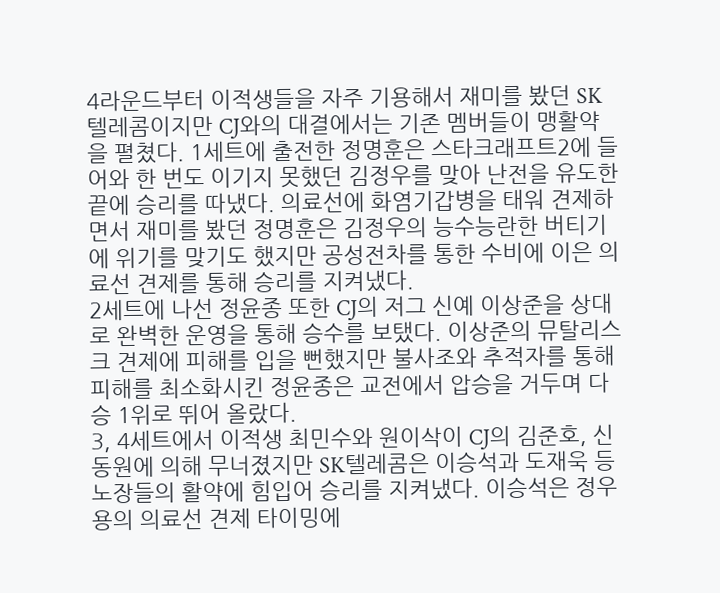4라운드부터 이적생들을 자주 기용해서 재미를 봤던 SK텔레콤이지만 CJ와의 대결에서는 기존 멤버들이 맹활약을 펼쳤다. 1세트에 출전한 정명훈은 스타크래프트2에 들어와 한 번도 이기지 못했던 김정우를 맞아 난전을 유도한 끝에 승리를 따냈다. 의료선에 화염기갑병을 태워 견제하면서 재미를 봤던 정명훈은 김정우의 능수능란한 버티기에 위기를 맞기도 했지만 공성전차를 통한 수비에 이은 의료선 견제를 통해 승리를 지켜냈다.
2세트에 나선 정윤종 또한 CJ의 저그 신예 이상준을 상대로 완벽한 운영을 통해 승수를 보탰다. 이상준의 뮤탈리스크 견제에 피해를 입을 뻔했지만 불사조와 추적자를 통해 피해를 최소화시킨 정윤종은 교전에서 압승을 거두며 다승 1위로 뛰어 올랐다.
3, 4세트에서 이적생 최민수와 원이삭이 CJ의 김준호, 신동원에 의해 무너졌지만 SK텔레콤은 이승석과 도재욱 등 노장들의 활약에 힘입어 승리를 지켜냈다. 이승석은 정우용의 의료선 견제 타이밍에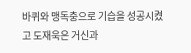바퀴와 맹독충으로 기습을 성공시켰고 도재욱은 거신과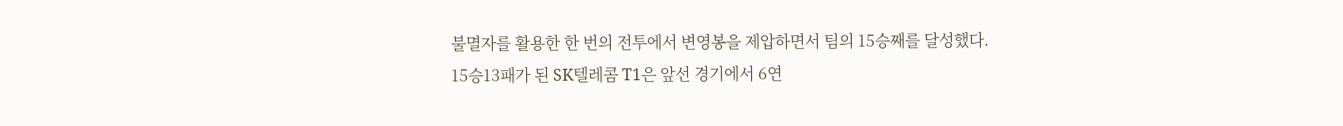불멸자를 활용한 한 번의 전투에서 변영봉을 제압하면서 팀의 15승째를 달성했다.
15승13패가 된 SK텔레콤 T1은 앞선 경기에서 6연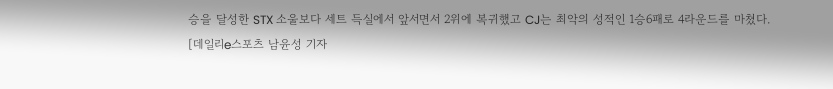승을 달성한 STX 소울보다 세트 득실에서 앞서면서 2위에 복귀했고 CJ는 최악의 성적인 1승6패로 4라운드를 마쳤다.
[데일리e스포츠 남윤성 기자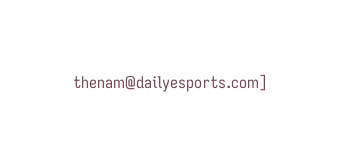thenam@dailyesports.com]